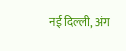नई दिल्ली, अंग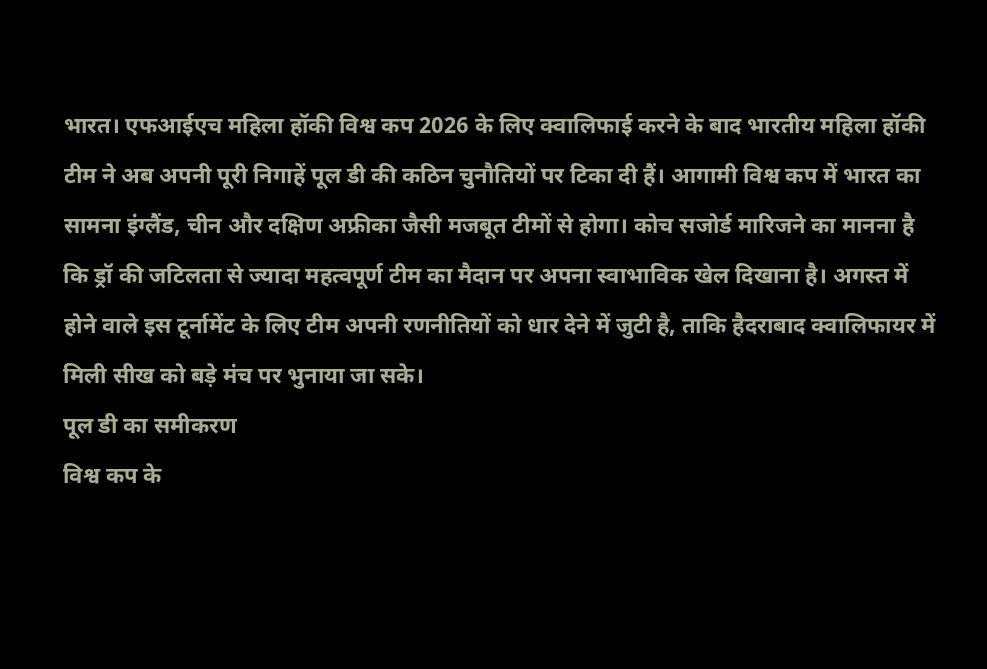भारत। एफआईएच महिला हॉकी विश्व कप 2026 के लिए क्वालिफाई करने के बाद भारतीय महिला हॉकी टीम ने अब अपनी पूरी निगाहें पूल डी की कठिन चुनौतियों पर टिका दी हैं। आगामी विश्व कप में भारत का सामना इंग्लैंड, चीन और दक्षिण अफ्रीका जैसी मजबूत टीमों से होगा। कोच सजोर्ड मारिजने का मानना है कि ड्रॉ की जटिलता से ज्यादा महत्वपूर्ण टीम का मैदान पर अपना स्वाभाविक खेल दिखाना है। अगस्त में होने वाले इस टूर्नामेंट के लिए टीम अपनी रणनीतियों को धार देने में जुटी है, ताकि हैदराबाद क्वालिफायर में मिली सीख को बड़े मंच पर भुनाया जा सके।
पूल डी का समीकरण
विश्व कप के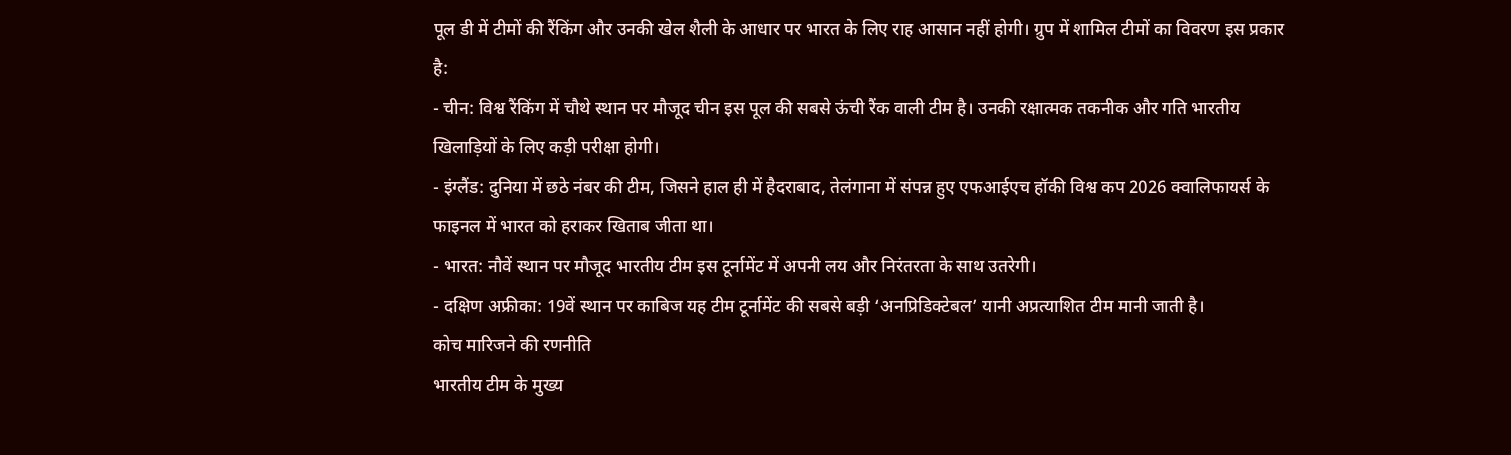पूल डी में टीमों की रैंकिंग और उनकी खेल शैली के आधार पर भारत के लिए राह आसान नहीं होगी। ग्रुप में शामिल टीमों का विवरण इस प्रकार है:
- चीन: विश्व रैंकिंग में चौथे स्थान पर मौजूद चीन इस पूल की सबसे ऊंची रैंक वाली टीम है। उनकी रक्षात्मक तकनीक और गति भारतीय खिलाड़ियों के लिए कड़ी परीक्षा होगी।
- इंग्लैंड: दुनिया में छठे नंबर की टीम, जिसने हाल ही में हैदराबाद, तेलंगाना में संपन्न हुए एफआईएच हॉकी विश्व कप 2026 क्वालिफायर्स के फाइनल में भारत को हराकर खिताब जीता था।
- भारत: नौवें स्थान पर मौजूद भारतीय टीम इस टूर्नामेंट में अपनी लय और निरंतरता के साथ उतरेगी।
- दक्षिण अफ्रीका: 19वें स्थान पर काबिज यह टीम टूर्नामेंट की सबसे बड़ी ‘अनप्रिडिक्टेबल’ यानी अप्रत्याशित टीम मानी जाती है।
कोच मारिजने की रणनीति
भारतीय टीम के मुख्य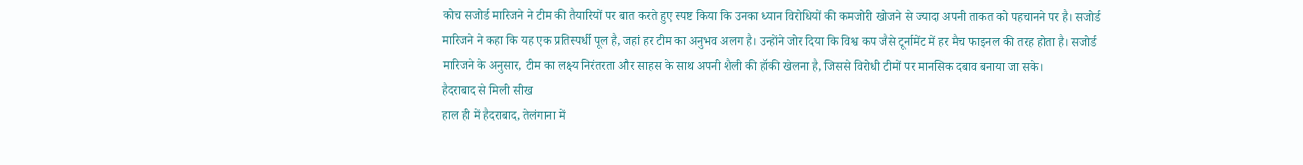कोच सजोर्ड मारिजने ने टीम की तैयारियों पर बात करते हुए स्पष्ट किया कि उनका ध्यान विरोधियों की कमजोरी खोजने से ज्यादा अपनी ताकत को पहचानने पर है। सजोर्ड मारिजने ने कहा कि यह एक प्रतिस्पर्धी पूल है, जहां हर टीम का अनुभव अलग है। उन्होंने जोर दिया कि विश्व कप जैसे टूर्नामेंट में हर मैच फाइनल की तरह होता है। सजोर्ड मारिजने के अनुसार, टीम का लक्ष्य निरंतरता और साहस के साथ अपनी शैली की हॉकी खेलना है, जिससे विरोधी टीमों पर मानसिक दबाव बनाया जा सके।
हैदराबाद से मिली सीख
हाल ही में हैदराबाद, तेलंगाना में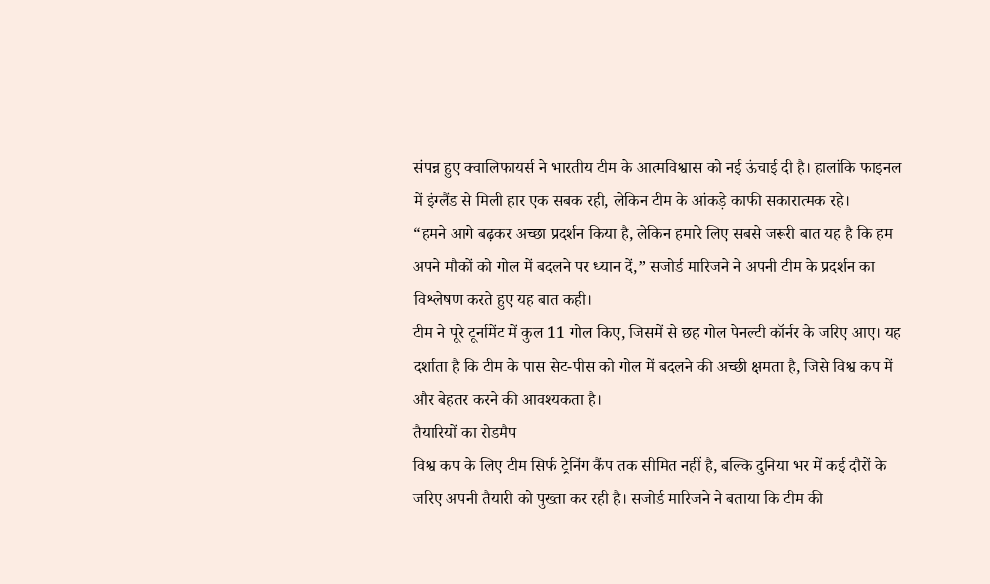संपन्न हुए क्वालिफायर्स ने भारतीय टीम के आत्मविश्वास को नई ऊंचाई दी है। हालांकि फाइनल में इंग्लैंड से मिली हार एक सबक रही, लेकिन टीम के आंकड़े काफी सकारात्मक रहे।
“हमने आगे बढ़कर अच्छा प्रदर्शन किया है, लेकिन हमारे लिए सबसे जरूरी बात यह है कि हम अपने मौकों को गोल में बदलने पर ध्यान दें,” सजोर्ड मारिजने ने अपनी टीम के प्रदर्शन का विश्लेषण करते हुए यह बात कही।
टीम ने पूरे टूर्नामेंट में कुल 11 गोल किए, जिसमें से छह गोल पेनल्टी कॉर्नर के जरिए आए। यह दर्शाता है कि टीम के पास सेट-पीस को गोल में बदलने की अच्छी क्षमता है, जिसे विश्व कप में और बेहतर करने की आवश्यकता है।
तैयारियों का रोडमैप
विश्व कप के लिए टीम सिर्फ ट्रेनिंग कैंप तक सीमित नहीं है, बल्कि दुनिया भर में कई दौरों के जरिए अपनी तैयारी को पुख्ता कर रही है। सजोर्ड मारिजने ने बताया कि टीम की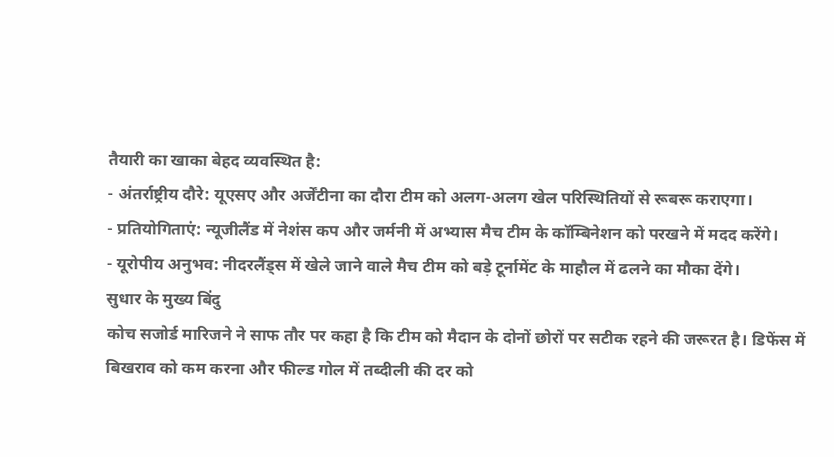तैयारी का खाका बेहद व्यवस्थित है:
- अंतर्राष्ट्रीय दौरे: यूएसए और अर्जेंटीना का दौरा टीम को अलग-अलग खेल परिस्थितियों से रूबरू कराएगा।
- प्रतियोगिताएं: न्यूजीलैंड में नेशंस कप और जर्मनी में अभ्यास मैच टीम के कॉम्बिनेशन को परखने में मदद करेंगे।
- यूरोपीय अनुभव: नीदरलैंड्स में खेले जाने वाले मैच टीम को बड़े टूर्नामेंट के माहौल में ढलने का मौका देंगे।
सुधार के मुख्य बिंदु
कोच सजोर्ड मारिजने ने साफ तौर पर कहा है कि टीम को मैदान के दोनों छोरों पर सटीक रहने की जरूरत है। डिफेंस में बिखराव को कम करना और फील्ड गोल में तब्दीली की दर को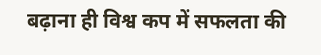बढ़ाना ही विश्व कप में सफलता की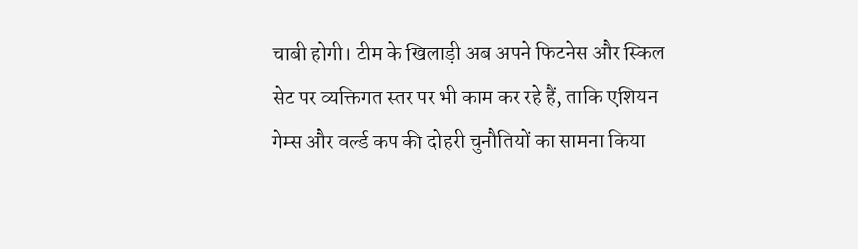चाबी होगी। टीम के खिलाड़ी अब अपने फिटनेस और स्किल सेट पर व्यक्तिगत स्तर पर भी काम कर रहे हैं, ताकि एशियन गेम्स और वर्ल्ड कप की दोहरी चुनौतियों का सामना किया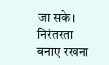जा सके। निरंतरता बनाए रखना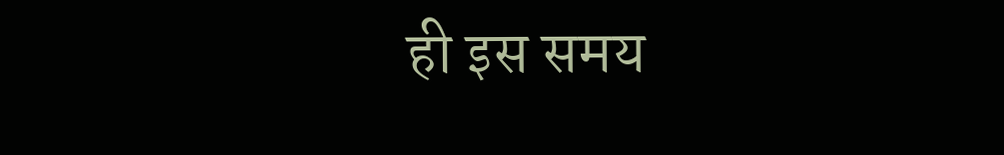ही इस समय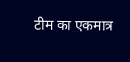टीम का एकमात्र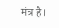मंत्र है।